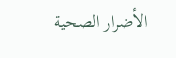الأضرار الصحية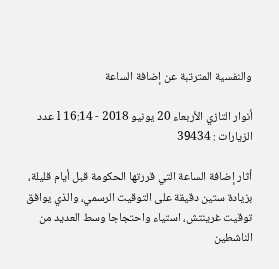والنفسية المترتبة عن إضافة الساعة

أنوار التازي الأربعاء 20 يونيو 2018 - 16:14 l عدد الزيارات : 39434

أثار إضافة الساعة التي قررتها الحكومة قبل أيام قليلة، بزيادة ستين دقيقة على التوقيت الرسمي، والذي يوافق توقيت غرينتش، استياء واحتجاجا وسط العديد من الناشطين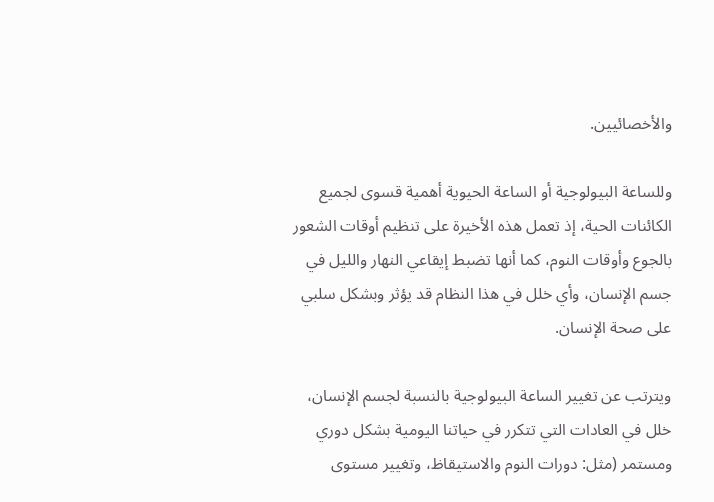والأخصائيين.

وللساعة البيولوجية أو الساعة الحيوية أهمية قسوى لجميع الكائنات الحية، إذ تعمل هذه الأخيرة على تنظيم أوقات الشعور بالجوع وأوقات النوم، كما أنها تضبط إيقاعي النهار والليل في جسم الإنسان، وأي خلل في هذا النظام قد يؤثر وبشكل سلبي على صحة الإنسان.

ويترتب عن تغيير الساعة البيولوجية بالنسبة لجسم الإنسان، خلل في العادات التي تتكرر في حياتنا اليومية بشكل دوري ومستمر (مثل: دورات النوم والاستيقاظ، وتغيير مستوى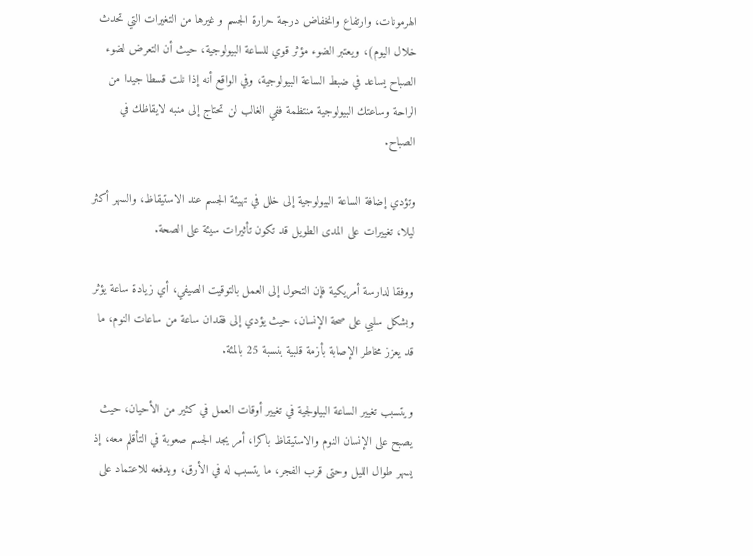الهرمونات، وارتفاع وانخفاض درجة حرارة الجسم و غيرها من التغيرات التي تحدث خلال اليوم)، ويعتبر الضوء مؤثر قوي للساعة البيولوجية، حيث أن التعرض لضوء الصباح يساعد في ضبط الساعة البيولوجية، وفي الواقع أنه إذا نلت قسطا جيدا من الراحة وساعتك البيولوجية منتظمة ففي الغالب لن تحتاج إلى منبه لايقاظك في الصباح.

وتؤدي إضافة الساعة البيولوجية إلى خلل في تهيئة الجسم عند الاستيقاظ، والسهر أكثر ليلا، تغييرات على المدى الطويل قد تكون تأثيرات سيئة على الصحة.

ووفقا لدارسة أمريكية فإن التحول إلى العمل بالتوقيت الصيفي، أي زيادة ساعة يؤثر وبشكل سلبي على صحة الإنسان، حيث يؤدي إلى فقدان ساعة من ساعات النوم، ما قد يعزز مخاطر الإصابة بأزمة قلبية بنسبة 25 بالمئة.

ويتسبب تغيير الساعة البيلولجية في تغيير أوقات العمل في كثير من الأحيان، حيث يصبح على الإنسان النوم والاستيقاظ باكرا، أمر يجد الجسم صعوبة في التأقلم معه، إذ يسهر طوال الليل وحتى قرب الفجر، ما يتسبب له في الأرق، ويدفعه للاعتماد على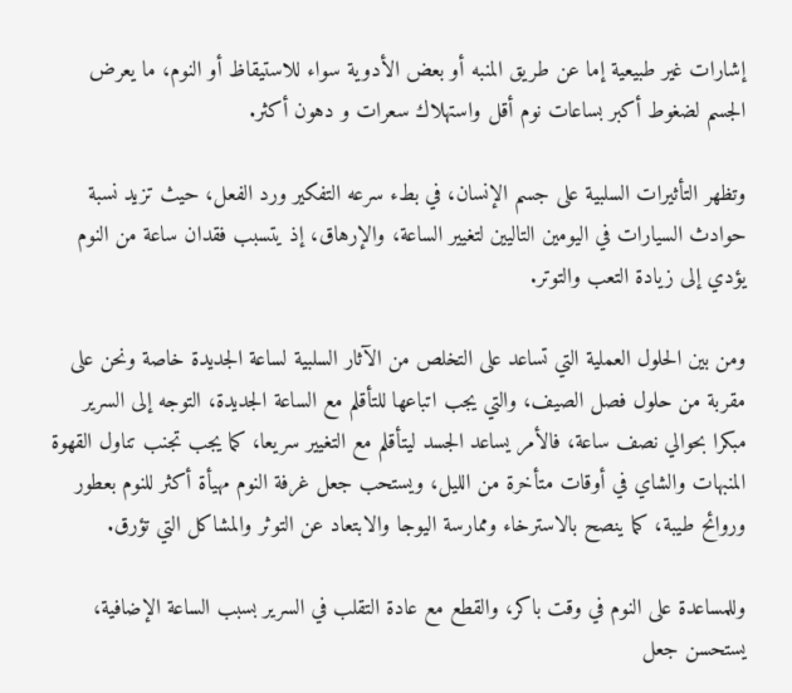إشارات غير طبيعية إما عن طريق المنبه أو بعض الأدوية سواء للاستيقاظ أو النوم، ما يعرض الجسم لضغوط أكبر بساعات نوم أقل واستهلاك سعرات و دهون أكثر.

وتظهر التأثيرات السلبية على جسم الإنسان، في بطء سرعه التفكير ورد الفعل، حيث تزيد نسبة حوادث السيارات في اليومين التاليين لتغيير الساعة، والإرهاق، إذ يتسبب فقدان ساعة من النوم يؤدي إلى زيادة التعب والتوتر.

ومن بين الحلول العملية التي تساعد على التخلص من الآثار السلبية لساعة الجديدة خاصة ونحن على مقربة من حلول فصل الصيف، والتي يجب اتباعها للتأقلم مع الساعة الجديدة، التوجه إلى السرير مبكرا بحوالي نصف ساعة، فالأمر يساعد الجسد ليتأقلم مع التغيير سريعا، كما يجب تجنب تناول القهوة المنبهات والشاي في أوقات متأخرة من الليل، ويستحب جعل غرفة النوم مهيأة أكثر للنوم بعطور وروائح طيبة، كما ينصح بالاسترخاء وممارسة اليوجا والابتعاد عن التوثر والمشاكل التي تؤرق.

وللمساعدة على النوم في وقت باكر، والقطع مع عادة التقلب في السرير بسبب الساعة الإضافية، يستحسن جعل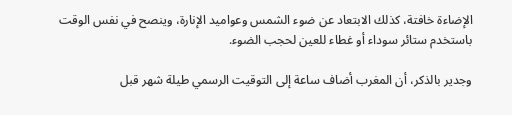الإضاءة خافتة، كذلك الابتعاد عن ضوء الشمس وعواميد الإنارة، وينصح في نفس الوقت باستخدم ستائر سوداء أو غطاء للعين لحجب الضوء.

وجدير بالذكر، أن المغرب أضاف ساعة إلى التوقيت الرسمي طيلة شهر قبل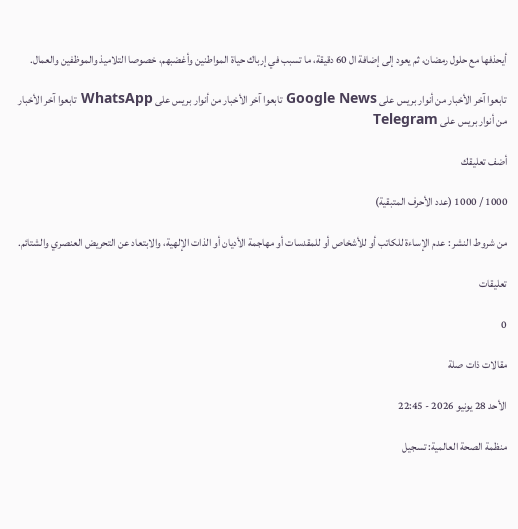أيحذفها مع حلول رمضان، ثم يعود إلى إضافة ال 60 دقيقة، ما تسبب في إرباك حياة المواطنين وأغضبهم، خصوصا التلاميذ والموظفين والعمال.

تابعوا آخر الأخبار من أنوار بريس على Google News تابعوا آخر الأخبار من أنوار بريس على WhatsApp تابعوا آخر الأخبار من أنوار بريس على Telegram

أضف تعليقك

1000 / 1000 (عدد الأحرف المتبقية)

من شروط النشر : عدم الإساءة للكاتب أو للأشخاص أو للمقدسات أو مهاجمة الأديان أو الذات الإلهية، والابتعاد عن التحريض العنصري والشتائم.

تعليقات

0

مقالات ذات صلة

الأحد 28 يونيو 2026 - 22:45

منظمة الصحة العالمية: تسجيل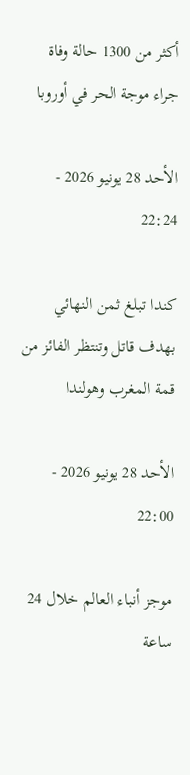أكثر من 1300 حالة وفاة جراء موجة الحر في أوروبا

الأحد 28 يونيو 2026 - 22:24

كندا تبلغ ثمن النهائي بهدف قاتل وتنتظر الفائز من قمة المغرب وهولندا

الأحد 28 يونيو 2026 - 22:00

موجز أنباء العالم خلال 24 ساعة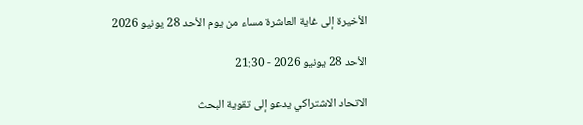الأخيرة إلى غاية العاشرة مساء من يوم الأحد 28 يونيو 2026

الأحد 28 يونيو 2026 - 21:30

الاتحاد الاشتراكي يدعو إلى تقوية البحث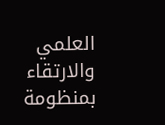العلمي والارتقاء بمنظومة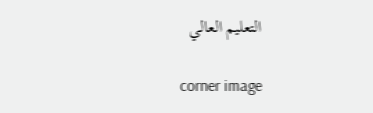التعليم العالي

corner image